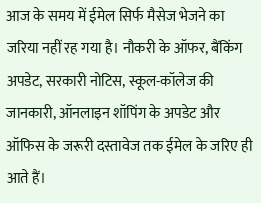आज के समय में ईमेल सिर्फ मैसेज भेजने का जरिया नहीं रह गया है। नौकरी के ऑफर, बैंकिंग अपडेट, सरकारी नोटिस, स्कूल-कॉलेज की जानकारी, ऑनलाइन शॉपिंग के अपडेट और ऑफिस के जरूरी दस्तावेज तक ईमेल के जरिए ही आते हैं।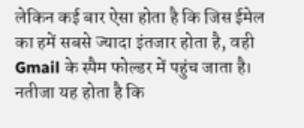लेकिन कई बार ऐसा होता है कि जिस ईमेल का हमें सबसे ज्यादा इंतजार होता है, वही Gmail के स्पैम फोल्डर में पहुंच जाता है। नतीजा यह होता है कि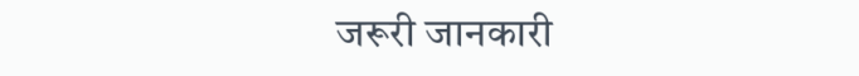जरूरी जानकारी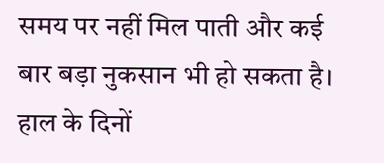समय पर नहीं मिल पाती और कई बार बड़ा नुकसान भी हो सकता है।
हाल के दिनों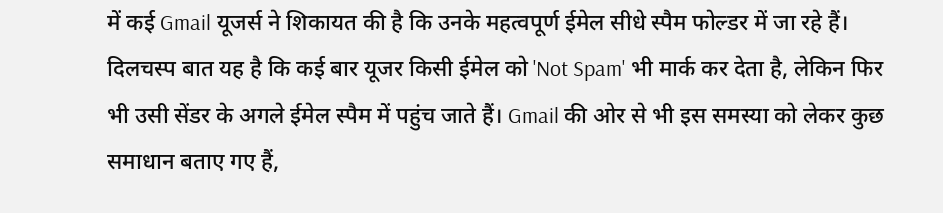में कई Gmail यूजर्स ने शिकायत की है कि उनके महत्वपूर्ण ईमेल सीधे स्पैम फोल्डर में जा रहे हैं। दिलचस्प बात यह है कि कई बार यूजर किसी ईमेल को 'Not Spam' भी मार्क कर देता है, लेकिन फिर भी उसी सेंडर के अगले ईमेल स्पैम में पहुंच जाते हैं। Gmail की ओर से भी इस समस्या को लेकर कुछ समाधान बताए गए हैं,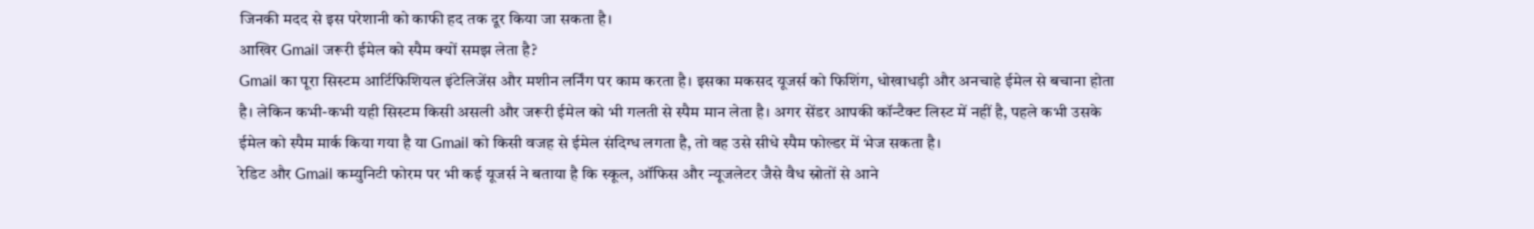जिनकी मदद से इस परेशानी को काफी हद तक दूर किया जा सकता है।
आखिर Gmail जरूरी ईमेल को स्पैम क्यों समझ लेता है?
Gmail का पूरा सिस्टम आर्टिफिशियल इंटेलिजेंस और मशीन लर्निंग पर काम करता है। इसका मकसद यूजर्स को फिशिंग, धोखाधड़ी और अनचाहे ईमेल से बचाना होता है। लेकिन कभी-कभी यही सिस्टम किसी असली और जरूरी ईमेल को भी गलती से स्पैम मान लेता है। अगर सेंडर आपकी कॉन्टैक्ट लिस्ट में नहीं है, पहले कभी उसके ईमेल को स्पैम मार्क किया गया है या Gmail को किसी वजह से ईमेल संदिग्ध लगता है, तो वह उसे सीधे स्पैम फोल्डर में भेज सकता है।
रेडिट और Gmail कम्युनिटी फोरम पर भी कई यूजर्स ने बताया है कि स्कूल, ऑफिस और न्यूजलेटर जैसे वैध स्रोतों से आने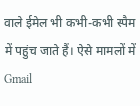वाले ईमेल भी कभी-कभी स्पैम में पहुंच जाते हैं। ऐसे मामलों में Gmail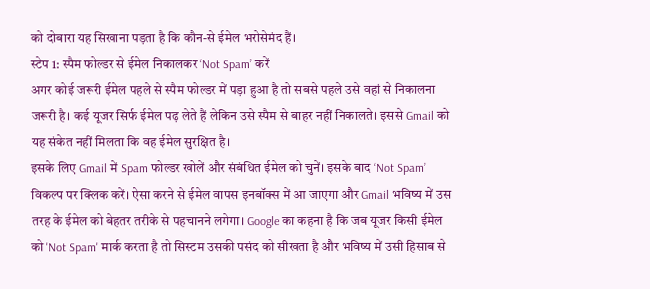को दोबारा यह सिखाना पड़ता है कि कौन-से ईमेल भरोसेमंद हैं।
स्टेप 1: स्पैम फोल्डर से ईमेल निकालकर ‘Not Spam’ करें
अगर कोई जरूरी ईमेल पहले से स्पैम फोल्डर में पड़ा हुआ है तो सबसे पहले उसे वहां से निकालना जरूरी है। कई यूजर सिर्फ ईमेल पढ़ लेते हैं लेकिन उसे स्पैम से बाहर नहीं निकालते। इससे Gmail को यह संकेत नहीं मिलता कि वह ईमेल सुरक्षित है।
इसके लिए Gmail में Spam फोल्डर खोलें और संबंधित ईमेल को चुनें। इसके बाद ‘Not Spam’ विकल्प पर क्लिक करें। ऐसा करने से ईमेल वापस इनबॉक्स में आ जाएगा और Gmail भविष्य में उस तरह के ईमेल को बेहतर तरीके से पहचानने लगेगा। Google का कहना है कि जब यूजर किसी ईमेल को 'Not Spam' मार्क करता है तो सिस्टम उसकी पसंद को सीखता है और भविष्य में उसी हिसाब से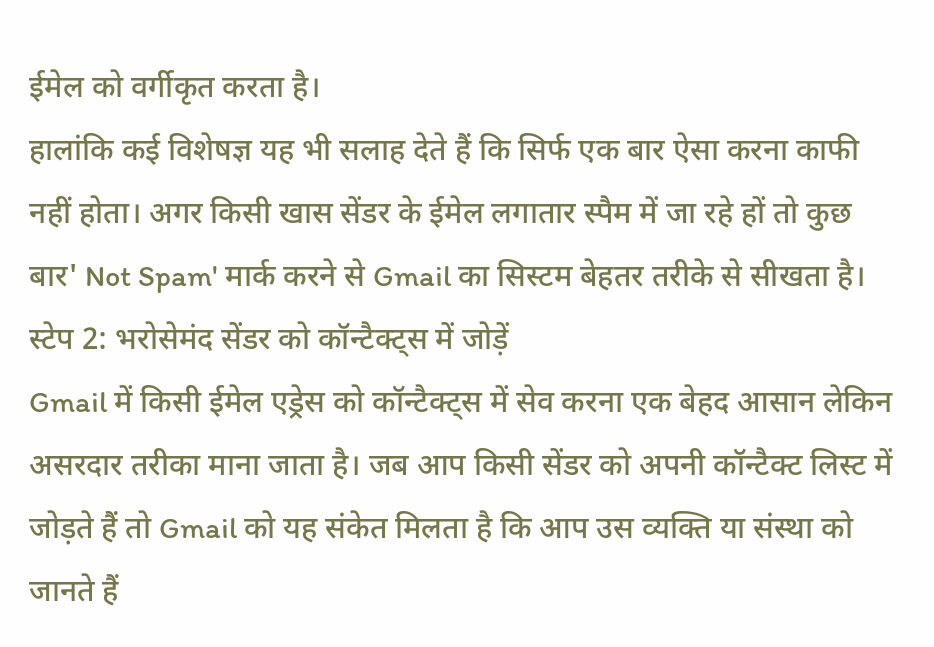ईमेल को वर्गीकृत करता है।
हालांकि कई विशेषज्ञ यह भी सलाह देते हैं कि सिर्फ एक बार ऐसा करना काफी नहीं होता। अगर किसी खास सेंडर के ईमेल लगातार स्पैम में जा रहे हों तो कुछ बार' Not Spam' मार्क करने से Gmail का सिस्टम बेहतर तरीके से सीखता है।
स्टेप 2: भरोसेमंद सेंडर को कॉन्टैक्ट्स में जोड़ें
Gmail में किसी ईमेल एड्रेस को कॉन्टैक्ट्स में सेव करना एक बेहद आसान लेकिन असरदार तरीका माना जाता है। जब आप किसी सेंडर को अपनी कॉन्टैक्ट लिस्ट में जोड़ते हैं तो Gmail को यह संकेत मिलता है कि आप उस व्यक्ति या संस्था को जानते हैं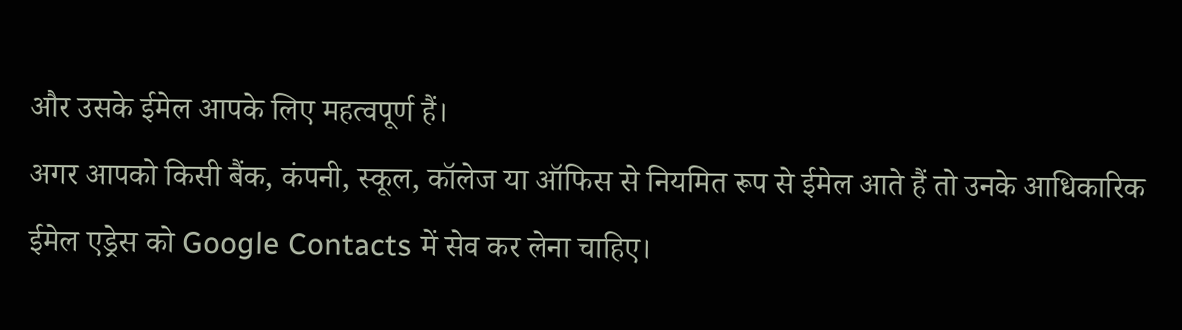और उसके ईमेल आपके लिए महत्वपूर्ण हैं।
अगर आपको किसी बैंक, कंपनी, स्कूल, कॉलेज या ऑफिस से नियमित रूप से ईमेल आते हैं तो उनके आधिकारिक ईमेल एड्रेस को Google Contacts में सेव कर लेना चाहिए।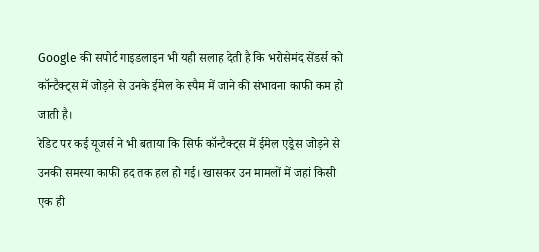Google की सपोर्ट गाइडलाइन भी यही सलाह देती है कि भरोसेमंद सेंडर्स को कॉन्टैक्ट्स में जोड़ने से उनके ईमेल के स्पैम में जाने की संभावना काफी कम हो जाती है।
रेडिट पर कई यूजर्स ने भी बताया कि सिर्फ कॉन्टैक्ट्स में ईमेल एड्रेस जोड़ने से उनकी समस्या काफी हद तक हल हो गई। खासकर उन मामलों में जहां किसी एक ही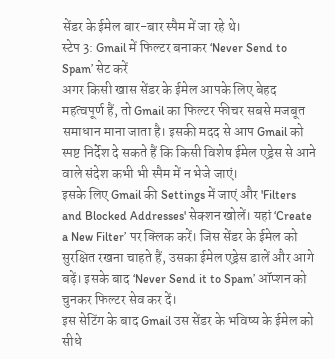सेंडर के ईमेल बार-बार स्पैम में जा रहे थे।
स्टेप 3: Gmail में फिल्टर बनाकर ‘Never Send to Spam’ सेट करें
अगर किसी खास सेंडर के ईमेल आपके लिए बेहद महत्वपूर्ण हैं, तो Gmail का फिल्टर फीचर सबसे मजबूत समाधान माना जाता है। इसकी मदद से आप Gmail को स्पष्ट निर्देश दे सकते हैं कि किसी विशेष ईमेल एड्रेस से आने वाले संदेश कभी भी स्पैम में न भेजे जाएं।
इसके लिए Gmail की Settings में जाएं और 'Filters and Blocked Addresses' सेक्शन खोलें। यहां ‘Create a New Filter’ पर क्लिक करें। जिस सेंडर के ईमेल को सुरक्षित रखना चाहते हैं, उसका ईमेल एड्रेस डालें और आगे बढ़ें। इसके बाद ‘Never Send it to Spam’ ऑप्शन को चुनकर फिल्टर सेव कर दें।
इस सेटिंग के बाद Gmail उस सेंडर के भविष्य के ईमेल को सीधे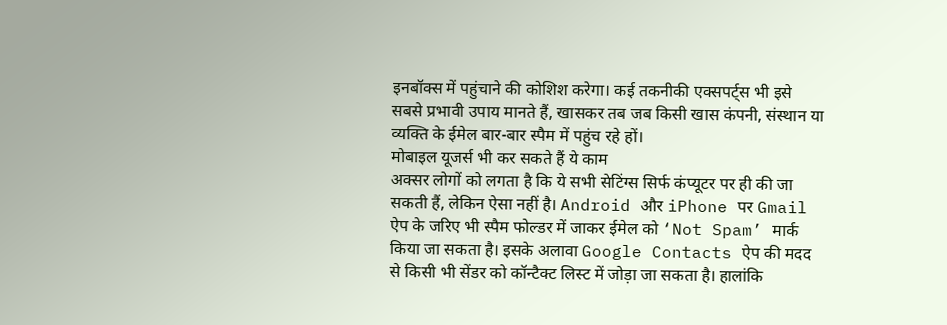इनबॉक्स में पहुंचाने की कोशिश करेगा। कई तकनीकी एक्सपर्ट्स भी इसे सबसे प्रभावी उपाय मानते हैं, खासकर तब जब किसी खास कंपनी, संस्थान या व्यक्ति के ईमेल बार-बार स्पैम में पहुंच रहे हों।
मोबाइल यूजर्स भी कर सकते हैं ये काम
अक्सर लोगों को लगता है कि ये सभी सेटिंग्स सिर्फ कंप्यूटर पर ही की जा सकती हैं, लेकिन ऐसा नहीं है। Android और iPhone पर Gmail ऐप के जरिए भी स्पैम फोल्डर में जाकर ईमेल को ‘Not Spam’ मार्क किया जा सकता है। इसके अलावा Google Contacts ऐप की मदद से किसी भी सेंडर को कॉन्टैक्ट लिस्ट में जोड़ा जा सकता है। हालांकि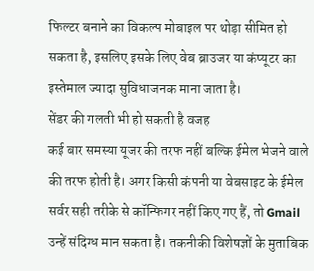फिल्टर बनाने का विकल्प मोबाइल पर थोड़ा सीमित हो सकता है, इसलिए इसके लिए वेब ब्राउजर या कंप्यूटर का इस्तेमाल ज्यादा सुविधाजनक माना जाता है।
सेंडर की गलती भी हो सकती है वजह
कई बार समस्या यूजर की तरफ नहीं बल्कि ईमेल भेजने वाले की तरफ होती है। अगर किसी कंपनी या वेबसाइट के ईमेल सर्वर सही तरीके से कॉन्फिगर नहीं किए गए हैं, तो Gmail उन्हें संदिग्ध मान सकता है। तकनीकी विशेषज्ञों के मुताबिक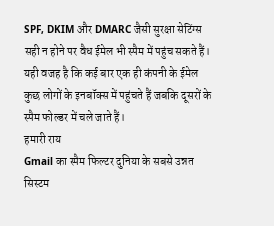SPF, DKIM और DMARC जैसी सुरक्षा सेटिंग्स सही न होने पर वैध ईमेल भी स्पैम में पहुंच सकते हैं। यही वजह है कि कई बार एक ही कंपनी के ईमेल कुछ लोगों के इनबॉक्स में पहुंचते हैं जबकि दूसरों के स्पैम फोल्डर में चले जाते हैं।
हमारी राय
Gmail का स्पैम फिल्टर दुनिया के सबसे उन्नत सिस्टम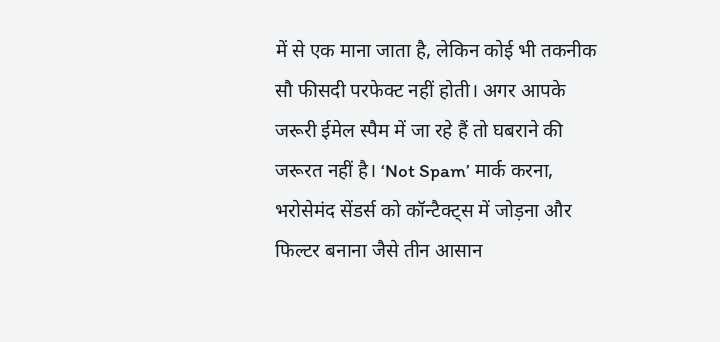में से एक माना जाता है, लेकिन कोई भी तकनीक सौ फीसदी परफेक्ट नहीं होती। अगर आपके जरूरी ईमेल स्पैम में जा रहे हैं तो घबराने की जरूरत नहीं है। ‘Not Spam’ मार्क करना, भरोसेमंद सेंडर्स को कॉन्टैक्ट्स में जोड़ना और फिल्टर बनाना जैसे तीन आसान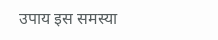उपाय इस समस्या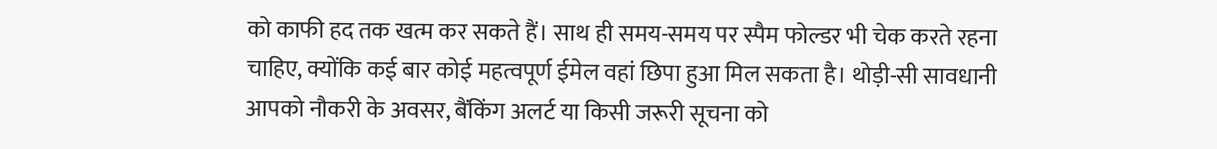को काफी हद तक खत्म कर सकते हैं। साथ ही समय-समय पर स्पैम फोल्डर भी चेक करते रहना चाहिए, क्योंकि कई बार कोई महत्वपूर्ण ईमेल वहां छिपा हुआ मिल सकता है। थोड़ी-सी सावधानी आपको नौकरी के अवसर, बैंकिंग अलर्ट या किसी जरूरी सूचना को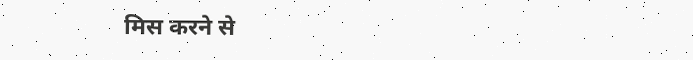मिस करने से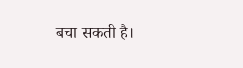बचा सकती है।